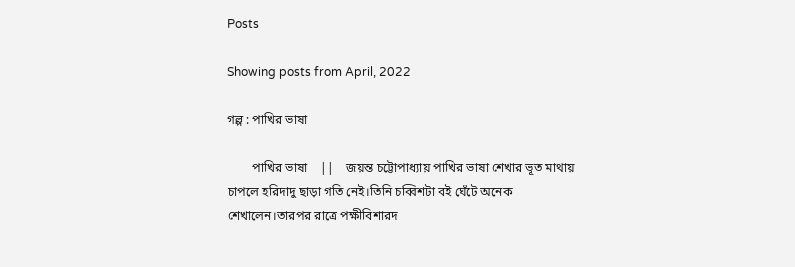Posts

Showing posts from April, 2022

গল্প : পাখির ভাষা

        পাখির ভাষা    ||    জয়ন্ত চট্টোপাধ্যায় পাখির ভাষা শেখার ভূত মাথায় চাপলে হরিদাদু ছাড়া গতি নেই।তিনি চব্বিশটা বই ঘেঁটে অনেক শেখালেন।তারপর রাত্রে পক্ষীবিশারদ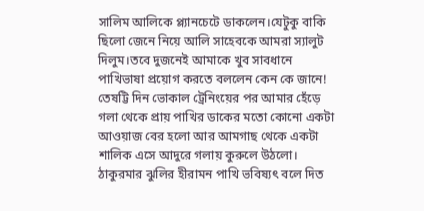সালিম আলিকে প্ল্যানচেটে ডাকলেন।যেটুকু বাকি ছিলো জেনে নিয়ে আলি সাহেবকে আমরা স্যালুট দিলুম।তবে দুজনেই আমাকে খুব সাবধানে পাখিভাষা প্রয়োগ করতে বললেন কেন কে জানে!  তেষট্টি দিন ভোকাল ট্রেনিংয়ের পর আমার হেঁড়ে গলা থেকে প্রায় পাখির ডাকের মতো কোনো একটা আওয়াজ বের হলো আর আমগাছ থেকে একটা শালিক এসে আদুরে গলায় কুরুলে উঠলো।   ঠাকুরমার ঝুলির হীরামন পাখি ভবিষ্যৎ বলে দিত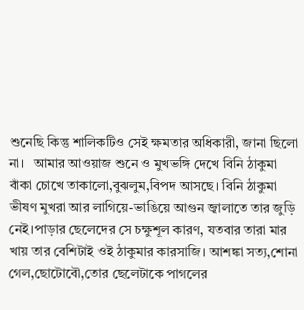শুনেছি কিন্তু শালিকটিও সেই ক্ষমতার অধিকারী, জানা ছিলো না।   আমার আওয়াজ শুনে ও মুখভঙ্গি দেখে বিনি ঠাকুমা বাঁকা চোখে তাকালো,বুঝলুম,বিপদ আসছে। বিনি ঠাকুমা ভীষণ মুখরা আর লাগিয়ে-ভাঙিয়ে আগুন জ্বালাতে তার জুড়ি নেই।পাড়ার ছেলেদের সে চক্ষুশূল কারণ, যতবার তারা মার খায় তার বেশিটাই ওই ঠাকুমার কারসাজি। আশঙ্কা সত্য,শোনা গেল,ছোটোবৌ,তোর ছেলেটাকে পাগলের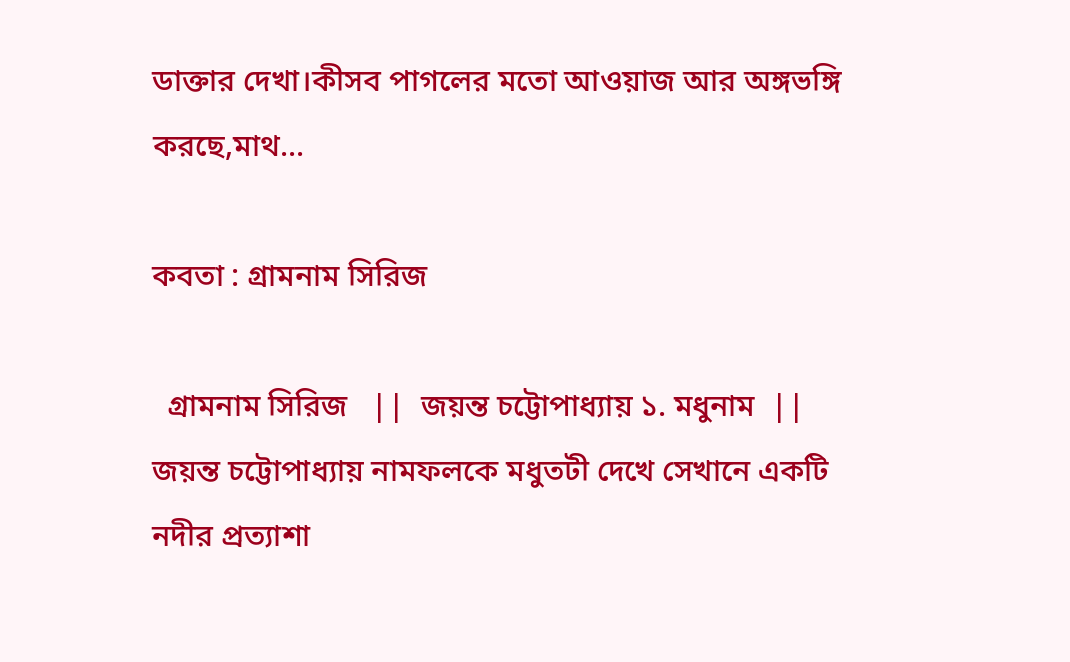ডাক্তার দেখা।কীসব পাগলের মতো আওয়াজ আর অঙ্গভঙ্গি করছে,মাথ...

কবতা : গ্রামনাম সিরিজ

  গ্রামনাম সিরিজ   ||  জয়ন্ত চট্টোপাধ্যায় ১. মধুনাম  ||   জয়ন্ত চট্টোপাধ্যায় নামফলকে মধুতটী দেখে সেখানে একটি নদীর প্রত্যাশা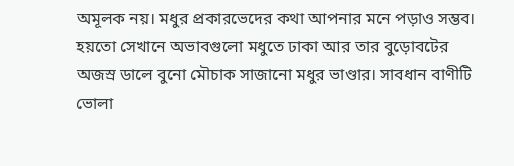অমূলক নয়। মধুর প্রকারভেদের কথা আপনার মনে পড়াও সম্ভব। হয়তো সেখানে অভাবগুলো মধুতে ঢাকা আর তার বুড়োবটের অজস্র ডালে বুনো মৌচাক সাজানো মধুর ভাণ্ডার। সাবধান বাণীটি ভোলা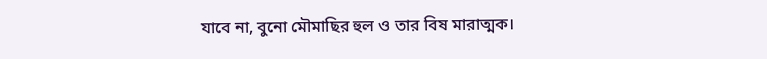যাবে না, বুনো মৌমাছির হুল ও তার বিষ মারাত্মক।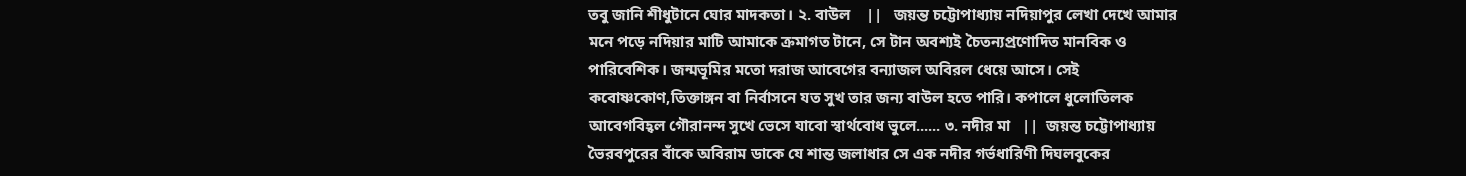তবু জানি শীধুটানে ঘোর মাদকতা। ২. বাউল    ||   জয়ন্ত চট্টোপাধ্যায় নদিয়াপুর লেখা দেখে আমার মনে পড়ে নদিয়ার মাটি আমাকে ক্রমাগত টানে, সে টান অবশ্যই চৈতন্যপ্রণোদিত মানবিক ও পারিবেশিক। জন্মভূমির মতো দরাজ আবেগের বন্যাজল অবিরল ধেয়ে আসে। সেই কবোষ্ণকোণ,তিক্তাঙ্গন বা নির্বাসনে যত সুখ তার জন্য বাউল হতে পারি। কপালে ধুলোতিলক আবেগবিহ্বল গৌরানন্দ সুখে ভেসে যাবো স্বার্থবোধ ভুলে...... ৩. নদীর মা   ||  জয়ন্ত চট্টোপাধ্যায় ভৈরবপুরের বাঁকে অবিরাম ডাকে যে শান্ত জলাধার সে এক নদীর গর্ভধারিণী দিঘলবুকের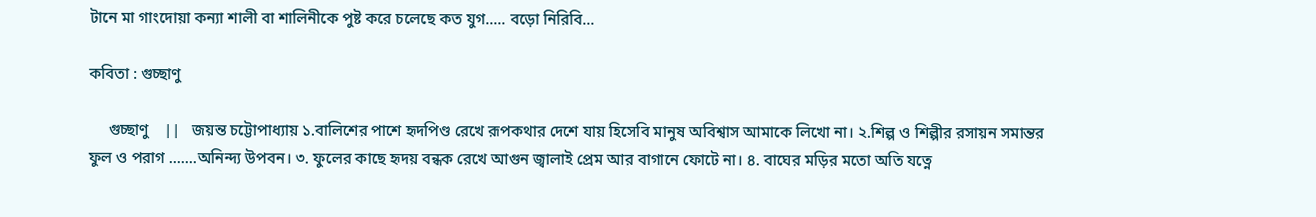টানে মা গাংদোয়া কন্যা শালী বা শালিনীকে পুষ্ট করে চলেছে কত যুগ..... বড়ো নিরিবি...

কবিতা : গুচ্ছাণু

     গুচ্ছাণু    ||   জয়ন্ত চট্টোপাধ্যায় ১.বালিশের পাশে হৃদপিণ্ড রেখে রূপকথার দেশে যায় হিসেবি মানুষ অবিশ্বাস আমাকে লিখো না। ২.শিল্প ও শিল্পীর রসায়ন সমান্তর ফুল ও পরাগ .......অনিন্দ্য উপবন। ৩. ফুলের কাছে হৃদয় বন্ধক রেখে আগুন জ্বালাই প্রেম আর বাগানে ফোটে না। ৪. বাঘের মড়ির মতো অতি যত্নে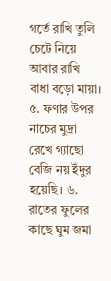গর্তে রাখি তুলি চেটে নিয়ে আবার রাখি বাধা বড়ো মায়া। ৫. ফণার উপর নাচের মুদ্রা রেখে গ্যাছো বেজি নয় ইঁদুর হয়েছি। ৬. রাতের ফুলের কাছে ঘুম জমা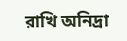রাখি অনিদ্রা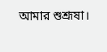আমার শুশ্রূষা।